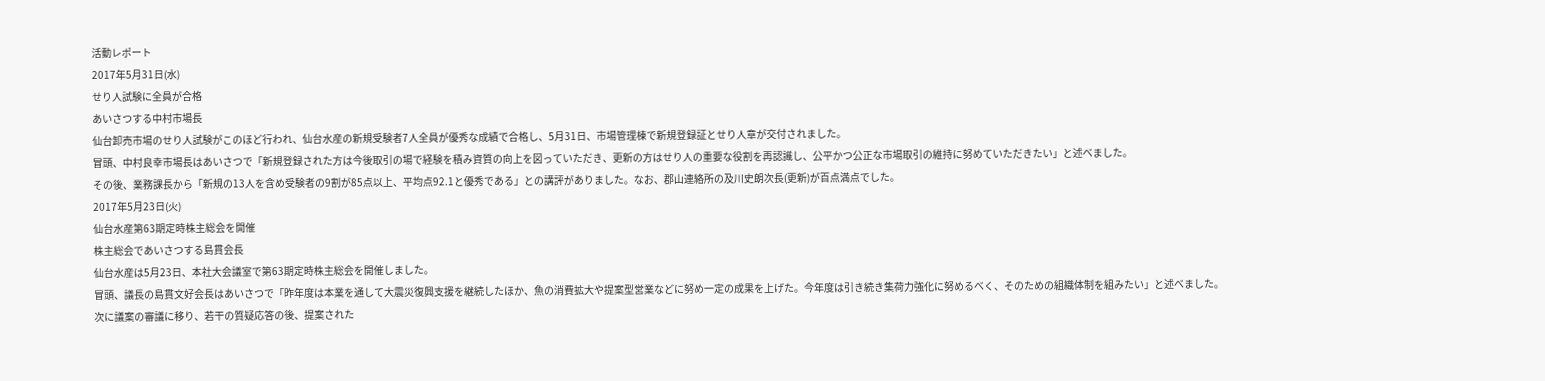活動レポート
2017年5月31日(水)
せり人試験に全員が合格
あいさつする中村市場長
仙台卸売市場のせり人試験がこのほど行われ、仙台水産の新規受験者7人全員が優秀な成績で合格し、5月31日、市場管理棟で新規登録証とせり人章が交付されました。
冒頭、中村良幸市場長はあいさつで「新規登録された方は今後取引の場で経験を積み資質の向上を図っていただき、更新の方はせり人の重要な役割を再認識し、公平かつ公正な市場取引の維持に努めていただきたい」と述べました。
その後、業務課長から「新規の13人を含め受験者の9割が85点以上、平均点92.1と優秀である」との講評がありました。なお、郡山連絡所の及川史朗次長(更新)が百点満点でした。
2017年5月23日(火)
仙台水産第63期定時株主総会を開催
株主総会であいさつする島貫会長
仙台水産は5月23日、本社大会議室で第63期定時株主総会を開催しました。
冒頭、議長の島貫文好会長はあいさつで「昨年度は本業を通して大震災復興支援を継続したほか、魚の消費拡大や提案型営業などに努め一定の成果を上げた。今年度は引き続き集荷力強化に努めるべく、そのための組織体制を組みたい」と述べました。
次に議案の審議に移り、若干の質疑応答の後、提案された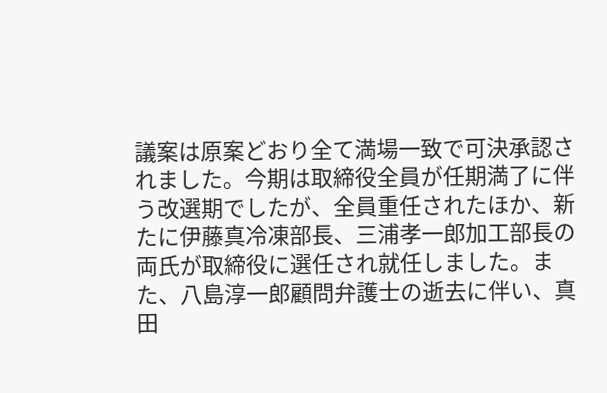議案は原案どおり全て満場一致で可決承認されました。今期は取締役全員が任期満了に伴う改選期でしたが、全員重任されたほか、新たに伊藤真冷凍部長、三浦孝一郎加工部長の両氏が取締役に選任され就任しました。また、八島淳一郎顧問弁護士の逝去に伴い、真田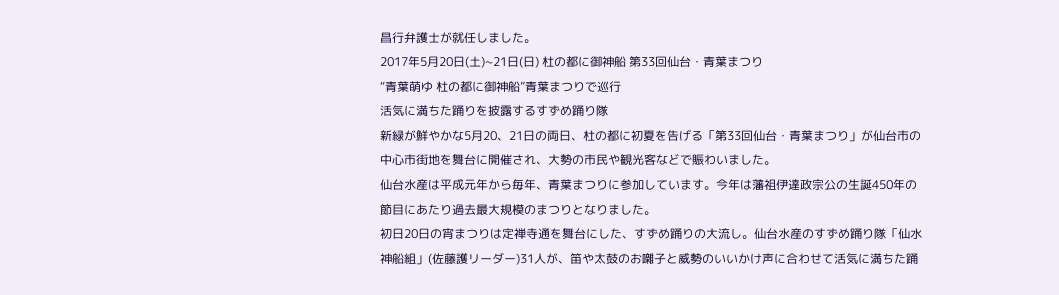昌行弁護士が就任しました。
2017年5月20日(土)~21日(日) 杜の都に御神船 第33回仙台・青葉まつり
“青葉萌ゆ 杜の都に御神船”青葉まつりで巡行
活気に満ちた踊りを披露するすずめ踊り隊
新緑が鮮やかな5月20、21日の両日、杜の都に初夏を告げる「第33回仙台・青葉まつり」が仙台市の中心市街地を舞台に開催され、大勢の市民や観光客などで賑わいました。
仙台水産は平成元年から毎年、青葉まつりに参加しています。今年は藩祖伊達政宗公の生誕450年の節目にあたり過去最大規模のまつりとなりました。
初日20日の宵まつりは定禅寺通を舞台にした、すずめ踊りの大流し。仙台水産のすずめ踊り隊「仙水神船組」(佐藤護リーダー)31人が、笛や太鼓のお囃子と威勢のいいかけ声に合わせて活気に満ちた踊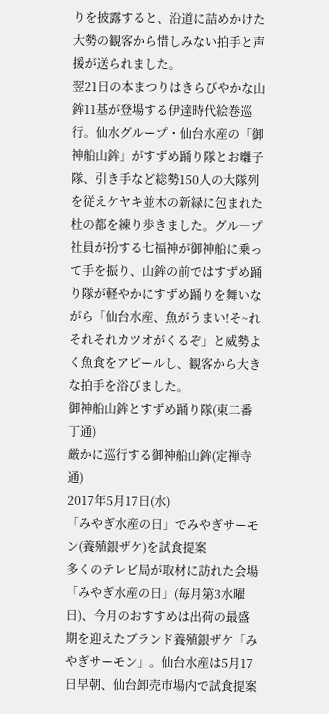りを披露すると、沿道に詰めかけた大勢の観客から惜しみない拍手と声援が送られました。
翌21日の本まつりはきらびやかな山鉾11基が登場する伊達時代絵巻巡行。仙水グループ・仙台水産の「御神船山鉾」がすずめ踊り隊とお囃子隊、引き手など総勢150人の大隊列を従えケヤキ並木の新緑に包まれた杜の都を練り歩きました。グル―プ社員が扮する七福神が御神船に乗って手を振り、山鉾の前ではすずめ踊り隊が軽やかにすずめ踊りを舞いながら「仙台水産、魚がうまい!そ~れそれそれカツオがくるぞ」と威勢よく魚食をアピールし、観客から大きな拍手を浴びました。
御神船山鉾とすずめ踊り隊(東二番丁通)
厳かに巡行する御神船山鉾(定禅寺通)
2017年5月17日(水)
「みやぎ水産の日」でみやぎサーモン(養殖銀ザケ)を試食提案
多くのテレビ局が取材に訪れた会場
「みやぎ水産の日」(毎月第3水曜日)、今月のおすすめは出荷の最盛期を迎えたブランド養殖銀ザケ「みやぎサーモン」。仙台水産は5月17日早朝、仙台卸売市場内で試食提案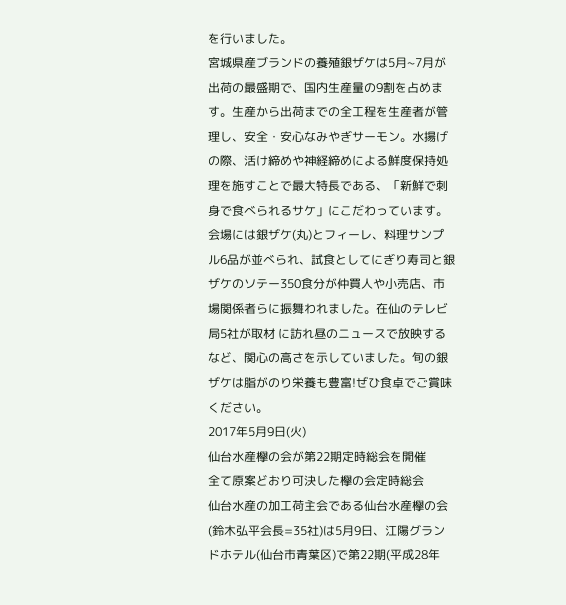を行いました。
宮城県産ブランドの養殖銀ザケは5月~7月が出荷の最盛期で、国内生産量の9割を占めます。生産から出荷までの全工程を生産者が管理し、安全・安心なみやぎサーモン。水揚げの際、活け締めや神経締めによる鮮度保持処理を施すことで最大特長である、「新鮮で刺身で食べられるサケ」にこだわっています。
会場には銀ザケ(丸)とフィーレ、料理サンプル6品が並べられ、試食としてにぎり寿司と銀ザケのソテー350食分が仲買人や小売店、市場関係者らに振舞われました。在仙のテレビ局5社が取材 に訪れ昼のニュースで放映するなど、関心の高さを示していました。旬の銀ザケは脂がのり栄養も豊富!ぜひ食卓でご賞味ください。
2017年5月9日(火)
仙台水産欅の会が第22期定時総会を開催
全て原案どおり可決した欅の会定時総会
仙台水産の加工荷主会である仙台水産欅の会(鈴木弘平会長=35社)は5月9日、江陽グランドホテル(仙台市青葉区)で第22期(平成28年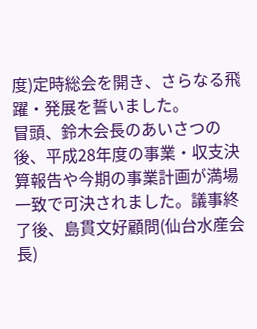度)定時総会を開き、さらなる飛躍・発展を誓いました。
冒頭、鈴木会長のあいさつの後、平成28年度の事業・収支決算報告や今期の事業計画が満場一致で可決されました。議事終了後、島貫文好顧問(仙台水産会長)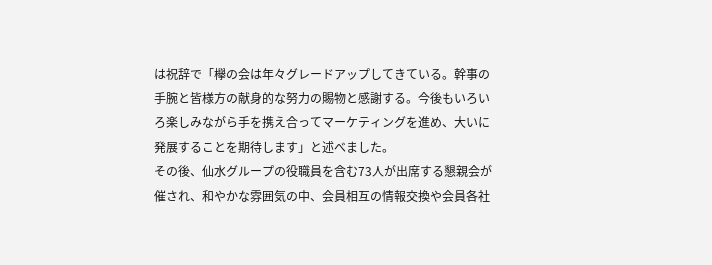は祝辞で「欅の会は年々グレードアップしてきている。幹事の手腕と皆様方の献身的な努力の賜物と感謝する。今後もいろいろ楽しみながら手を携え合ってマーケティングを進め、大いに発展することを期待します」と述べました。
その後、仙水グループの役職員を含む73人が出席する懇親会が催され、和やかな雰囲気の中、会員相互の情報交換や会員各社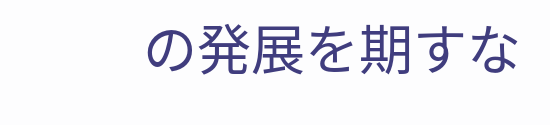の発展を期すな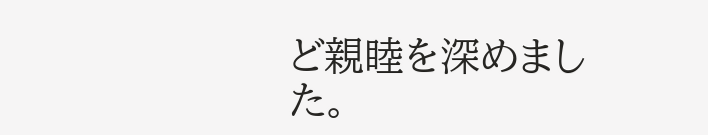ど親睦を深めました。